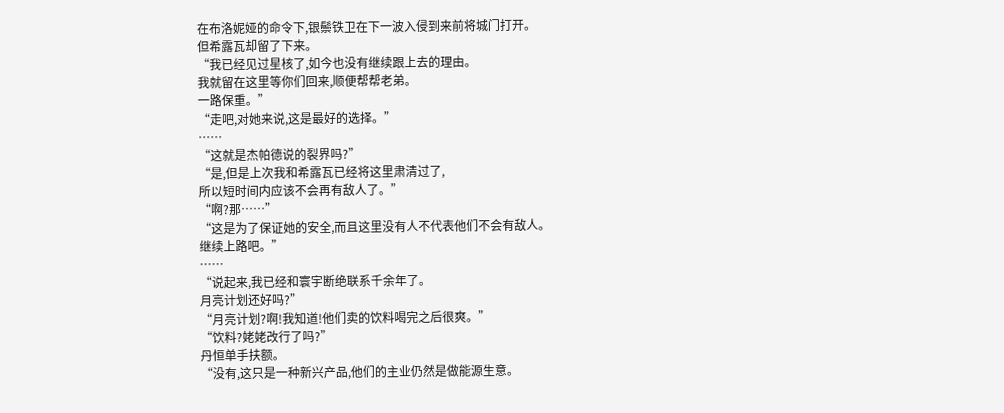在布洛妮娅的命令下,银鬃铁卫在下一波入侵到来前将城门打开。
但希露瓦却留了下来。
“我已经见过星核了,如今也没有继续跟上去的理由。
我就留在这里等你们回来,顺便帮帮老弟。
一路保重。”
“走吧,对她来说,这是最好的选择。”
……
“这就是杰帕德说的裂界吗?”
“是,但是上次我和希露瓦已经将这里肃清过了,
所以短时间内应该不会再有敌人了。”
“啊?那……”
“这是为了保证她的安全,而且这里没有人不代表他们不会有敌人。
继续上路吧。”
……
“说起来,我已经和寰宇断绝联系千余年了。
月亮计划还好吗?”
“月亮计划?啊!我知道!他们卖的饮料喝完之后很爽。”
“饮料?姥姥改行了吗?”
丹恒单手扶额。
“没有,这只是一种新兴产品,他们的主业仍然是做能源生意。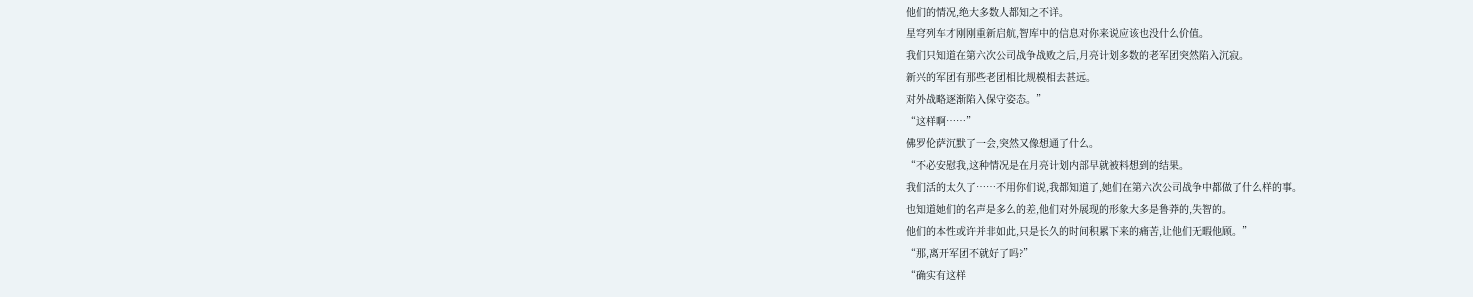他们的情况,绝大多数人都知之不详。
星穹列车才刚刚重新启航,智库中的信息对你来说应该也没什么价值。
我们只知道在第六次公司战争战败之后,月亮计划多数的老军团突然陷入沉寂。
新兴的军团有那些老团相比规模相去甚远。
对外战略逐渐陷入保守姿态。”
“这样啊……”
佛罗伦萨沉默了一会,突然又像想通了什么。
“不必安慰我,这种情况是在月亮计划内部早就被料想到的结果。
我们活的太久了……不用你们说,我都知道了,她们在第六次公司战争中都做了什么样的事。
也知道她们的名声是多么的差,他们对外展现的形象大多是鲁莽的,失智的。
他们的本性或许并非如此,只是长久的时间积累下来的痛苦,让他们无暇他顾。”
“那,离开军团不就好了吗?”
“确实有这样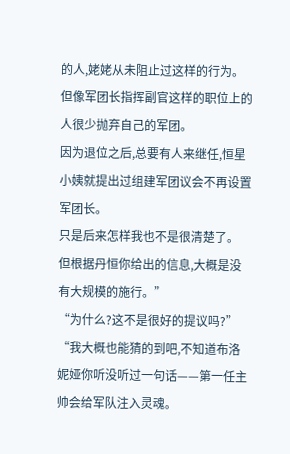的人,姥姥从未阻止过这样的行为。
但像军团长指挥副官这样的职位上的人很少抛弃自己的军团。
因为退位之后,总要有人来继任,恒星小姨就提出过组建军团议会不再设置军团长。
只是后来怎样我也不是很清楚了。
但根据丹恒你给出的信息,大概是没有大规模的施行。”
“为什么?这不是很好的提议吗?”
“我大概也能猜的到吧,不知道布洛妮娅你听没听过一句话——第一任主帅会给军队注入灵魂。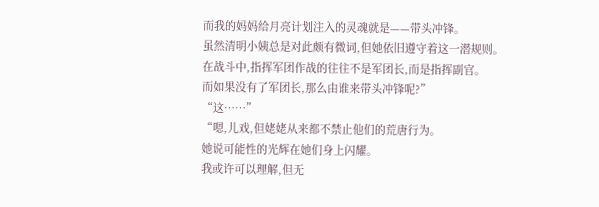而我的妈妈给月亮计划注入的灵魂就是——带头冲锋。
虽然清明小姨总是对此颇有微词,但她依旧遵守着这一潜规则。
在战斗中,指挥军团作战的往往不是军团长,而是指挥副官。
而如果没有了军团长,那么由谁来带头冲锋呢?”
“这……”
“嗯,儿戏,但姥姥从来都不禁止他们的荒唐行为。
她说可能性的光辉在她们身上闪耀。
我或许可以理解,但无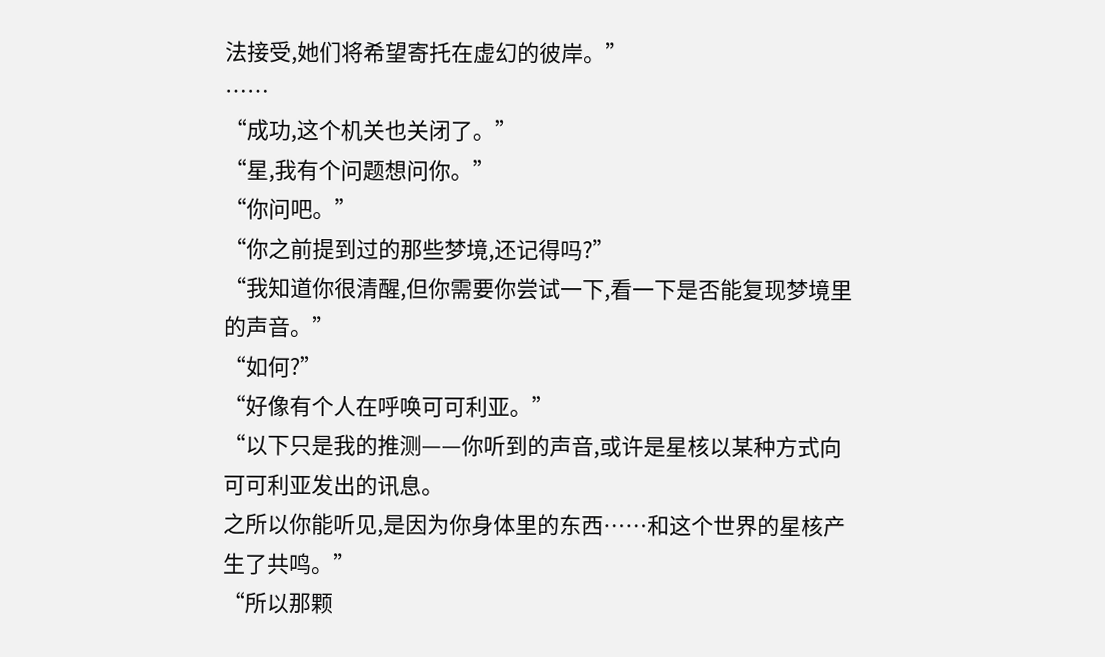法接受,她们将希望寄托在虚幻的彼岸。”
……
“成功,这个机关也关闭了。”
“星,我有个问题想问你。”
“你问吧。”
“你之前提到过的那些梦境,还记得吗?”
“我知道你很清醒,但你需要你尝试一下,看一下是否能复现梦境里的声音。”
“如何?”
“好像有个人在呼唤可可利亚。”
“以下只是我的推测——你听到的声音,或许是星核以某种方式向可可利亚发出的讯息。
之所以你能听见,是因为你身体里的东西……和这个世界的星核产生了共鸣。”
“所以那颗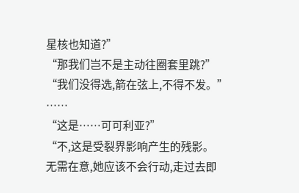星核也知道?”
“那我们岂不是主动往圈套里跳?”
“我们没得选,箭在弦上,不得不发。”
……
“这是……可可利亚?”
“不,这是受裂界影响产生的残影。
无需在意,她应该不会行动,走过去即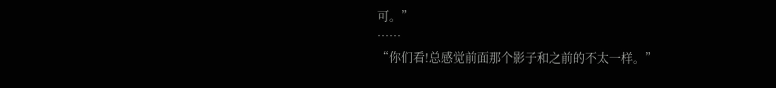可。”
……
“你们看!总感觉前面那个影子和之前的不太一样。”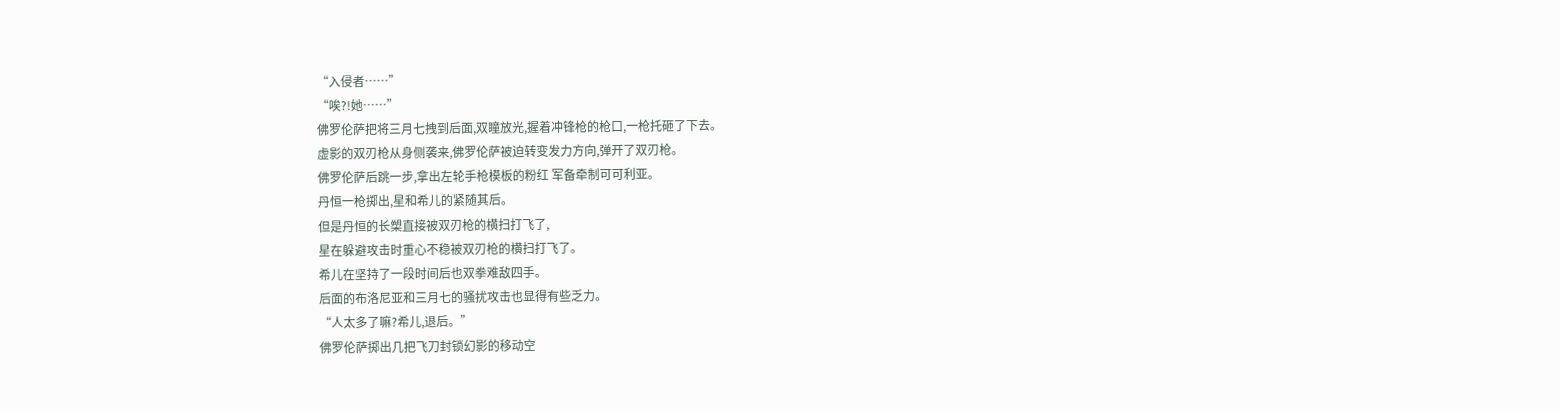“入侵者……”
“唉?!她……”
佛罗伦萨把将三月七拽到后面,双瞳放光,握着冲锋枪的枪口,一枪托砸了下去。
虚影的双刃枪从身侧袭来,佛罗伦萨被迫转变发力方向,弹开了双刃枪。
佛罗伦萨后跳一步,拿出左轮手枪模板的粉红 军备牵制可可利亚。
丹恒一枪掷出,星和希儿的紧随其后。
但是丹恒的长槊直接被双刃枪的横扫打飞了,
星在躲避攻击时重心不稳被双刃枪的横扫打飞了。
希儿在坚持了一段时间后也双拳难敌四手。
后面的布洛尼亚和三月七的骚扰攻击也显得有些乏力。
“人太多了嘛?希儿,退后。”
佛罗伦萨掷出几把飞刀封锁幻影的移动空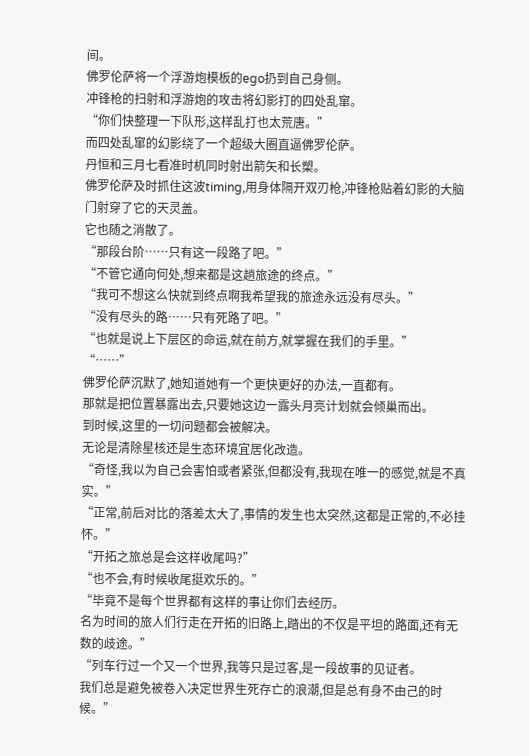间。
佛罗伦萨将一个浮游炮模板的ego扔到自己身侧。
冲锋枪的扫射和浮游炮的攻击将幻影打的四处乱窜。
“你们快整理一下队形,这样乱打也太荒唐。”
而四处乱窜的幻影绕了一个超级大圈直逼佛罗伦萨。
丹恒和三月七看准时机同时射出箭矢和长槊。
佛罗伦萨及时抓住这波timing,用身体隔开双刃枪,冲锋枪贴着幻影的大脑门射穿了它的天灵盖。
它也随之消散了。
“那段台阶……只有这一段路了吧。”
“不管它通向何处,想来都是这趟旅途的终点。”
“我可不想这么快就到终点啊我希望我的旅途永远没有尽头。”
“没有尽头的路……只有死路了吧。”
“也就是说上下层区的命运,就在前方,就掌握在我们的手里。”
“……”
佛罗伦萨沉默了,她知道她有一个更快更好的办法,一直都有。
那就是把位置暴露出去,只要她这边一露头月亮计划就会倾巢而出。
到时候,这里的一切问题都会被解决。
无论是清除星核还是生态环境宜居化改造。
“奇怪,我以为自己会害怕或者紧张,但都没有,我现在唯一的感觉,就是不真实。”
“正常,前后对比的落差太大了,事情的发生也太突然,这都是正常的,不必挂怀。”
“开拓之旅总是会这样收尾吗?”
“也不会,有时候收尾挺欢乐的。”
“毕竟不是每个世界都有这样的事让你们去经历。
名为时间的旅人们行走在开拓的旧路上,踏出的不仅是平坦的路面,还有无数的歧途。”
“列车行过一个又一个世界,我等只是过客,是一段故事的见证者。
我们总是避免被卷入决定世界生死存亡的浪潮,但是总有身不由己的时候。”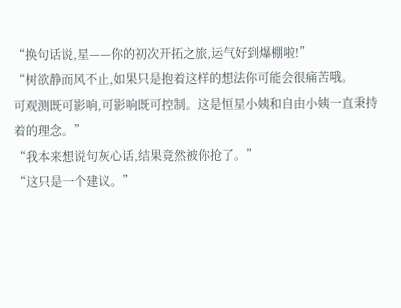“换句话说,星——你的初次开拓之旅,运气好到爆棚啦!”
“树欲静而风不止,如果只是抱着这样的想法你可能会很痛苦哦。
可观测既可影响,可影响既可控制。这是恒星小姨和自由小姨一直秉持着的理念。”
“我本来想说句灰心话,结果竟然被你抢了。”
“这只是一个建议。”